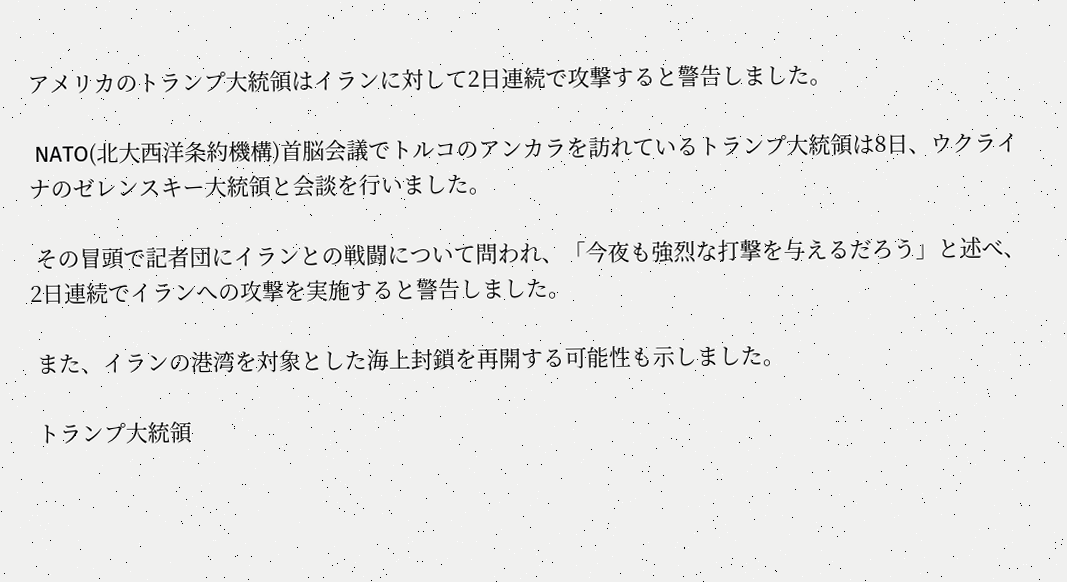アメリカのトランプ大統領はイランに対して2日連続で攻撃すると警告しました。

 NATO(北大西洋条約機構)首脳会議でトルコのアンカラを訪れているトランプ大統領は8日、ウクライナのゼレンスキー大統領と会談を行いました。

 その冒頭で記者団にイランとの戦闘について問われ、「今夜も強烈な打撃を与えるだろう」と述べ、2日連続でイランへの攻撃を実施すると警告しました。

 また、イランの港湾を対象とした海上封鎖を再開する可能性も示しました。

 トランプ大統領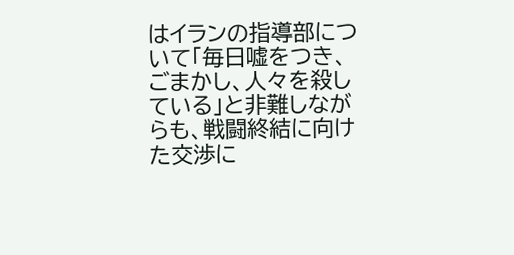はイランの指導部について「毎日嘘をつき、ごまかし、人々を殺している」と非難しながらも、戦闘終結に向けた交渉に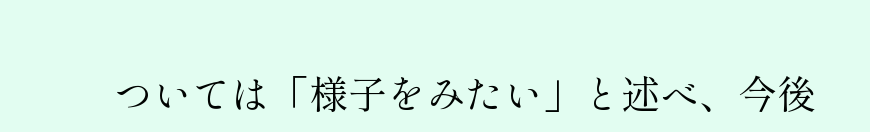ついては「様子をみたい」と述べ、今後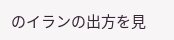のイランの出方を見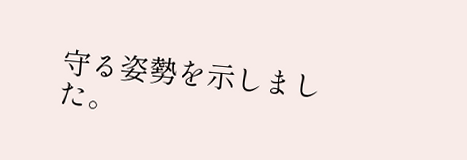守る姿勢を示しました。